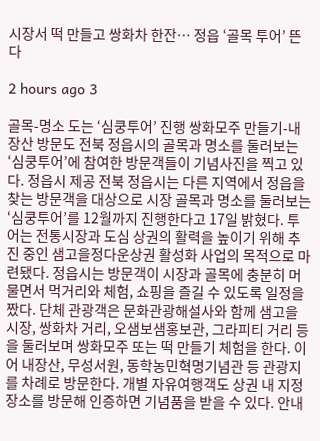시장서 떡 만들고 쌍화차 한잔… 정읍 ‘골목 투어’ 뜬다

2 hours ago 3

골목-명소 도는 ‘심쿵투어’ 진행 쌍화모주 만들기-내장산 방문도 전북 정읍시의 골목과 명소를 둘러보는 ‘심쿵투어’에 참여한 방문객들이 기념사진을 찍고 있다. 정읍시 제공 전북 정읍시는 다른 지역에서 정읍을 찾는 방문객을 대상으로 시장 골목과 명소를 둘러보는 ‘심쿵투어’를 12월까지 진행한다고 17일 밝혔다. 투어는 전통시장과 도심 상권의 활력을 높이기 위해 추진 중인 샘고을정다운상권 활성화 사업의 목적으로 마련됐다. 정읍시는 방문객이 시장과 골목에 충분히 머물면서 먹거리와 체험, 쇼핑을 즐길 수 있도록 일정을 짰다. 단체 관광객은 문화관광해설사와 함께 샘고을시장, 쌍화차 거리, 오샘보샘홍보관, 그라피티 거리 등을 둘러보며 쌍화모주 또는 떡 만들기 체험을 한다. 이어 내장산, 무성서원, 동학농민혁명기념관 등 관광지를 차례로 방문한다. 개별 자유여행객도 상권 내 지정 장소를 방문해 인증하면 기념품을 받을 수 있다. 안내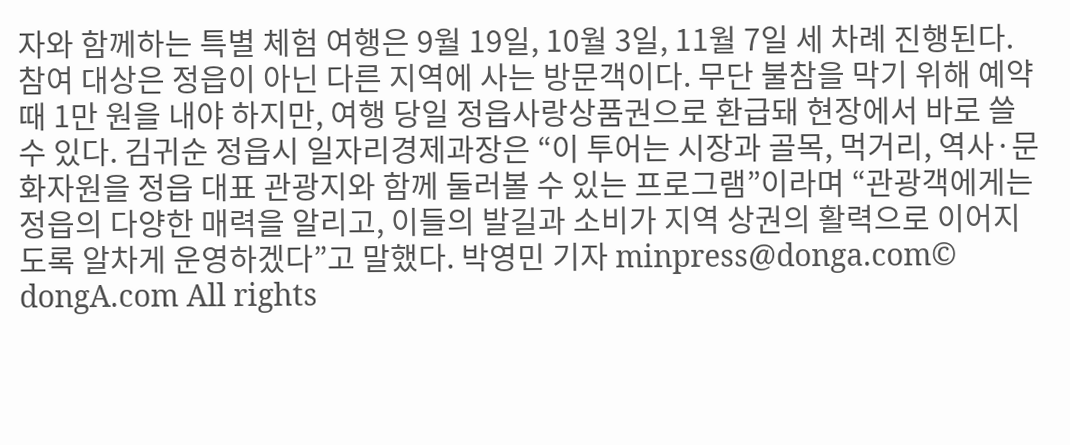자와 함께하는 특별 체험 여행은 9월 19일, 10월 3일, 11월 7일 세 차례 진행된다. 참여 대상은 정읍이 아닌 다른 지역에 사는 방문객이다. 무단 불참을 막기 위해 예약 때 1만 원을 내야 하지만, 여행 당일 정읍사랑상품권으로 환급돼 현장에서 바로 쓸 수 있다. 김귀순 정읍시 일자리경제과장은 “이 투어는 시장과 골목, 먹거리, 역사·문화자원을 정읍 대표 관광지와 함께 둘러볼 수 있는 프로그램”이라며 “관광객에게는 정읍의 다양한 매력을 알리고, 이들의 발길과 소비가 지역 상권의 활력으로 이어지도록 알차게 운영하겠다”고 말했다. 박영민 기자 minpress@donga.com© dongA.com All rights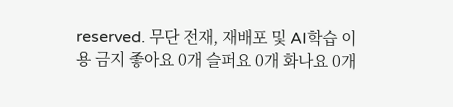reserved. 무단 전재, 재배포 및 AI학습 이용 금지 좋아요 0개 슬퍼요 0개 화나요 0개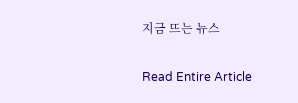지금 뜨는 뉴스

Read Entire Article